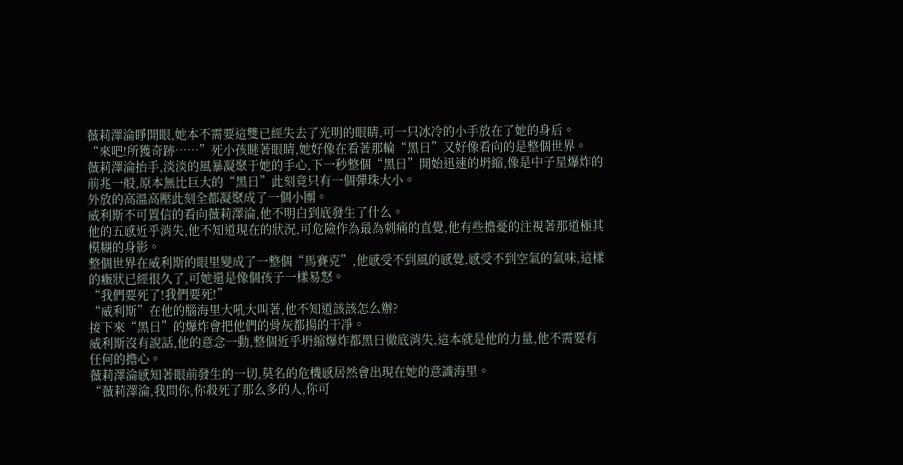薇莉澤淪睜開眼,她本不需要這雙已經失去了光明的眼睛,可一只冰冷的小手放在了她的身后。
“來吧!所獲奇跡……”死小孩瞇著眼睛,她好像在看著那輪“黑日”又好像看向的是整個世界。
薇莉澤淪抬手,淡淡的風暴凝聚于她的手心,下一秒整個“黑日”開始迅速的坍縮,像是中子星爆炸的前兆一般,原本無比巨大的“黑日”此刻竟只有一個彈珠大小。
外放的高溫高壓此刻全都凝聚成了一個小團。
威利斯不可置信的看向薇莉澤淪,他不明白到底發生了什么。
他的五感近乎消失,他不知道現在的狀況,可危險作為最為刺痛的直覺,他有些擔憂的注視著那道極其模糊的身影。
整個世界在威利斯的眼里變成了一整個“馬賽克”,他感受不到風的感覺,感受不到空氣的氣味,這樣的癥狀已經很久了,可她還是像個孩子一樣易怒。
“我們要死了!我們要死!”
“威利斯”在他的腦海里大吼大叫著,他不知道該該怎么辦?
接下來“黑日”的爆炸會把他們的骨灰都揚的干凈。
威利斯沒有說話,他的意念一動,整個近乎坍縮爆炸都黑日徹底消失,這本就是他的力量,他不需要有任何的擔心。
薇莉澤淪感知著眼前發生的一切,莫名的危機感居然會出現在她的意識海里。
“薇莉澤淪,我問你,你殺死了那么多的人,你可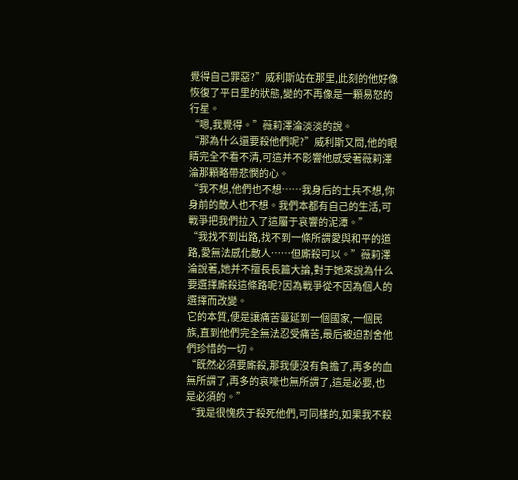覺得自己罪惡?”威利斯站在那里,此刻的他好像恢復了平日里的狀態,變的不再像是一顆易怒的行星。
“嗯,我覺得。”薇莉澤淪淡淡的說。
“那為什么還要殺他們呢?”威利斯又問,他的眼睛完全不看不清,可這并不影響他感受著薇莉澤淪那顆略帶悲憫的心。
“我不想,他們也不想……我身后的士兵不想,你身前的敵人也不想。我們本都有自己的生活,可戰爭把我們拉入了這屬于哀響的泥潭。”
“我找不到出路,找不到一條所謂愛與和平的道路,愛無法感化敵人……但廝殺可以。”薇莉澤淪說著,她并不擅長長篇大論,對于她來說為什么要選擇廝殺這條路呢?因為戰爭從不因為個人的選擇而改變。
它的本質,便是讓痛苦蔓延到一個國家,一個民族,直到他們完全無法忍受痛苦,最后被迫割舍他們珍惜的一切。
“既然必須要廝殺,那我便沒有負擔了,再多的血無所謂了,再多的哀嚎也無所謂了,這是必要,也是必須的。”
“我是很愧疚于殺死他們,可同樣的,如果我不殺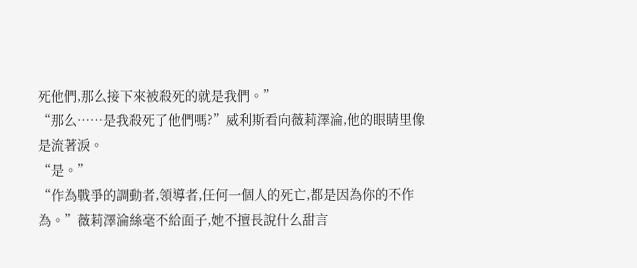死他們,那么接下來被殺死的就是我們。”
“那么……是我殺死了他們嗎?”威利斯看向薇莉澤淪,他的眼睛里像是流著淚。
“是。”
“作為戰爭的調動者,領導者,任何一個人的死亡,都是因為你的不作為。”薇莉澤淪絲毫不給面子,她不擅長說什么甜言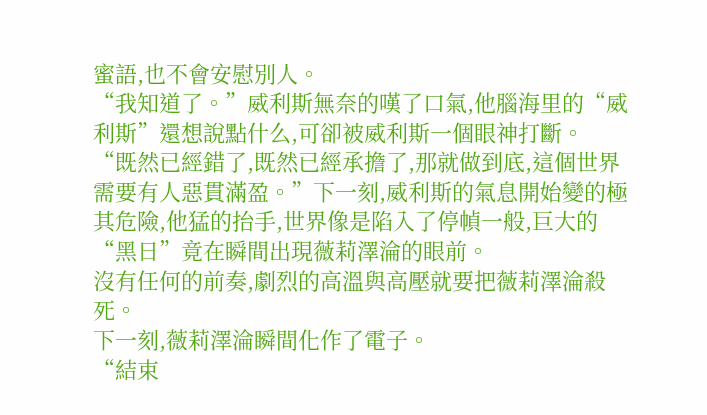蜜語,也不會安慰別人。
“我知道了。”威利斯無奈的嘆了口氣,他腦海里的“威利斯”還想說點什么,可卻被威利斯一個眼神打斷。
“既然已經錯了,既然已經承擔了,那就做到底,這個世界需要有人惡貫滿盈。”下一刻,威利斯的氣息開始變的極其危險,他猛的抬手,世界像是陷入了停幀一般,巨大的“黑日”竟在瞬間出現薇莉澤淪的眼前。
沒有任何的前奏,劇烈的高溫與高壓就要把薇莉澤淪殺死。
下一刻,薇莉澤淪瞬間化作了電子。
“結束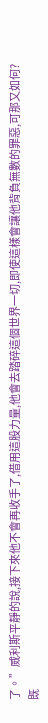了。”威利斯平靜的說,接下來他不會再收手了,借用這股力量,他會去踏碎這個世界一切,即使這樣會讓他背負無數的罪惡,可那又如何?
既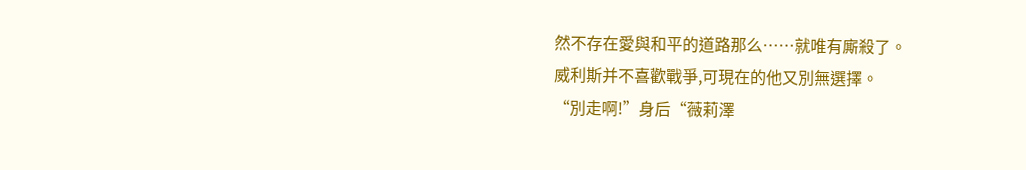然不存在愛與和平的道路那么……就唯有廝殺了。
威利斯并不喜歡戰爭,可現在的他又別無選擇。
“別走啊!”身后“薇莉澤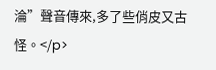淪”聲音傳來,多了些俏皮又古怪。</p>